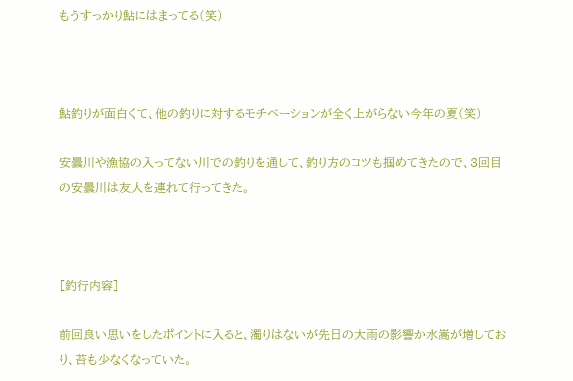もうすっかり鮎にはまってる(笑)



鮎釣りが面白くて、他の釣りに対するモチベーションが全く上がらない今年の夏(笑)

安曇川や漁協の入ってない川での釣りを通して、釣り方のコツも掴めてきたので、3回目の安曇川は友人を連れて行ってきた。



[釣行内容]

前回良い思いをしたポイントに入ると、濁りはないが先日の大雨の影響か水嵩が増しており、苔も少なくなっていた。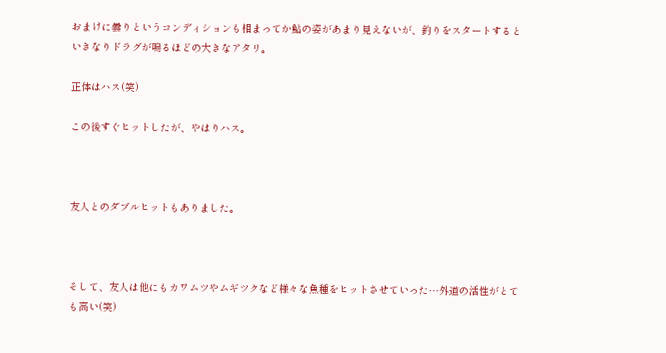おまけに曇りというコンディションも相まってか鮎の姿があまり見えないが、釣りをスタートするといきなりドラグが鳴るほどの大きなアタリ。

正体はハス(笑)

この後すぐヒットしたが、やはりハス。



友人とのダブルヒットもありました。



そして、友人は他にもカワムツやムギツクなど様々な魚種をヒットさせていった…外道の活性がとても高い(笑)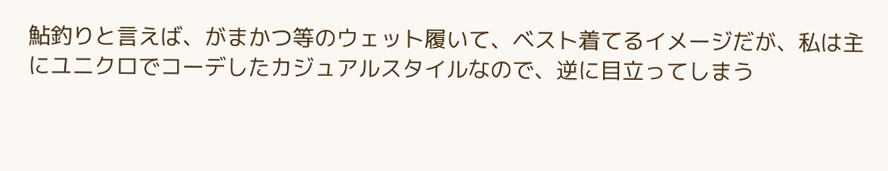鮎釣りと言えば、がまかつ等のウェット履いて、ベスト着てるイメージだが、私は主にユニクロでコーデしたカジュアルスタイルなので、逆に目立ってしまう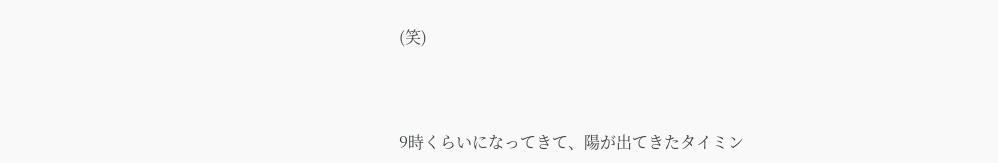(笑)



9時くらいになってきて、陽が出てきたタイミン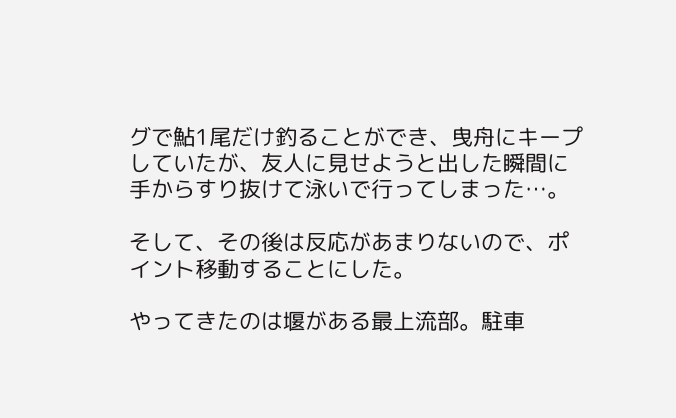グで鮎1尾だけ釣ることができ、曳舟にキープしていたが、友人に見せようと出した瞬間に手からすり抜けて泳いで行ってしまった…。

そして、その後は反応があまりないので、ポイント移動することにした。

やってきたのは堰がある最上流部。駐車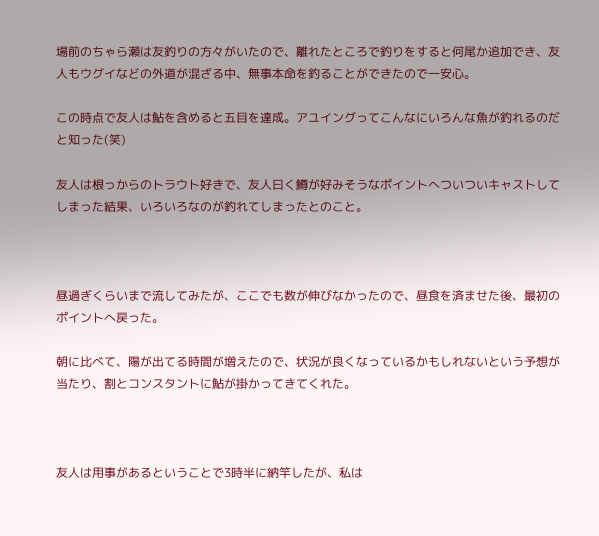場前のちゃら瀬は友釣りの方々がいたので、離れたところで釣りをすると何尾か追加でき、友人もウグイなどの外道が混ざる中、無事本命を釣ることができたので一安心。

この時点で友人は鮎を含めると五目を達成。アユイングってこんなにいろんな魚が釣れるのだと知った(笑)

友人は根っからのトラウト好きで、友人曰く鱒が好みそうなポイントへついついキャストしてしまった結果、いろいろなのが釣れてしまったとのこと。



昼過ぎくらいまで流してみたが、ここでも数が伸びなかったので、昼食を済ませた後、最初のポイントへ戻った。

朝に比べて、陽が出てる時間が増えたので、状況が良くなっているかもしれないという予想が当たり、割とコンスタントに鮎が掛かってきてくれた。



友人は用事があるということで3時半に納竿したが、私は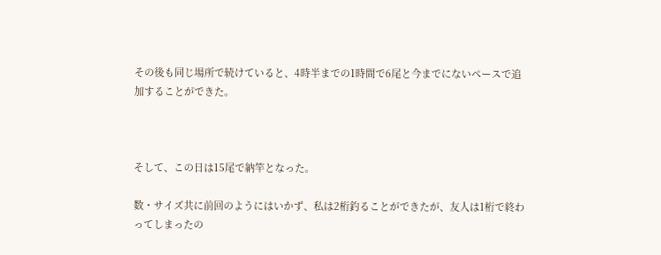その後も同じ場所で続けていると、4時半までの1時間で6尾と今までにないペースで追加することができた。



そして、この日は15尾で納竿となった。

数・サイズ共に前回のようにはいかず、私は2桁釣ることができたが、友人は1桁で終わってしまったの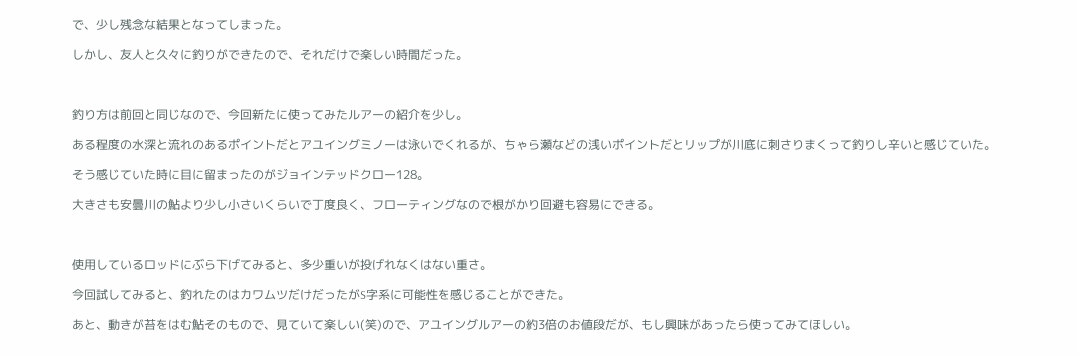で、少し残念な結果となってしまった。

しかし、友人と久々に釣りができたので、それだけで楽しい時間だった。



釣り方は前回と同じなので、今回新たに使ってみたルアーの紹介を少し。

ある程度の水深と流れのあるポイントだとアユイングミノーは泳いでくれるが、ちゃら瀬などの浅いポイントだとリップが川底に刺さりまくって釣りし辛いと感じていた。

そう感じていた時に目に留まったのがジョインテッドクロー128。

大きさも安曇川の鮎より少し小さいくらいで丁度良く、フローティングなので根がかり回避も容易にできる。



使用しているロッドにぶら下げてみると、多少重いが投げれなくはない重さ。

今回試してみると、釣れたのはカワムツだけだったがS字系に可能性を感じることができた。

あと、動きが苔をはむ鮎そのもので、見ていて楽しい(笑)ので、アユイングルアーの約3倍のお値段だが、もし興味があったら使ってみてほしい。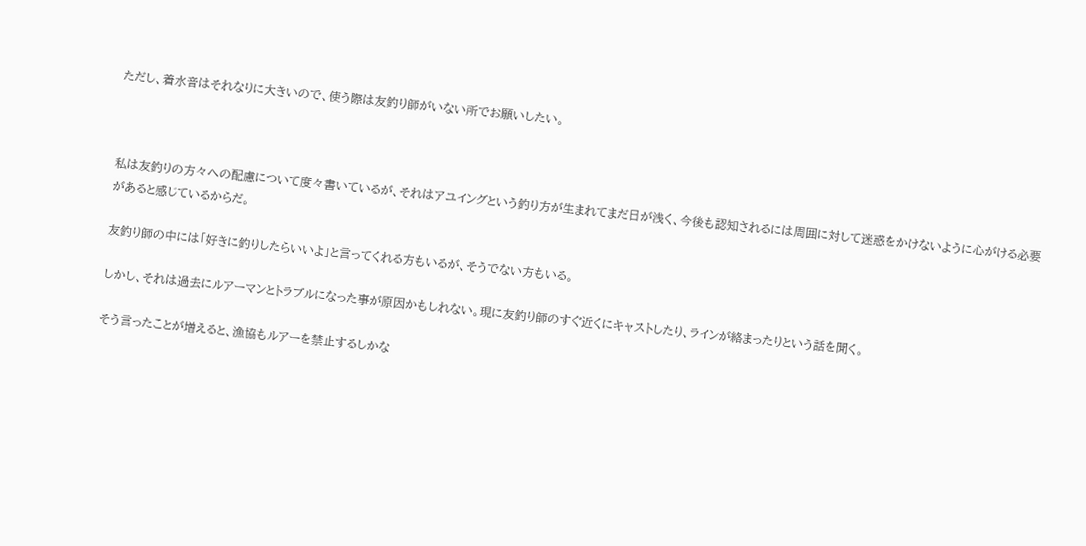ただし、着水音はそれなりに大きいので、使う際は友釣り師がいない所でお願いしたい。



私は友釣りの方々への配慮について度々書いているが、それはアユイングという釣り方が生まれてまだ日が浅く、今後も認知されるには周囲に対して迷惑をかけないように心がける必要があると感じているからだ。

友釣り師の中には「好きに釣りしたらいいよ」と言ってくれる方もいるが、そうでない方もいる。

しかし、それは過去にルアーマンとトラブルになった事が原因かもしれない。現に友釣り師のすぐ近くにキャストしたり、ラインが絡まったりという話を聞く。

そう言ったことが増えると、漁協もルアーを禁止するしかな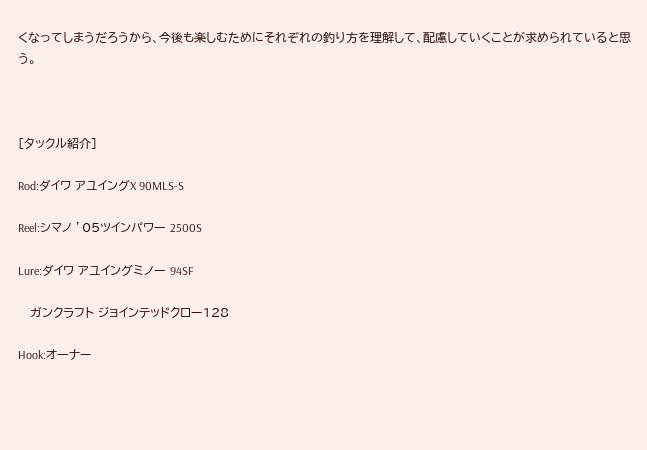くなってしまうだろうから、今後も楽しむためにそれぞれの釣り方を理解して、配慮していくことが求められていると思う。



[タックル紹介]

Rod:ダイワ アユイングX 90MLS-S

Reel:シマノ ’05ツインパワー 2500S

Lure:ダイワ アユイングミノー 94SF

   ガンクラフト ジョインテッドクロー128

Hook:オーナー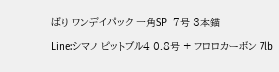ばり ワンデイパック 一角SP  7号 3本錨

Line:シマノ ピットブル4 0.8号 + フロロカーボン 7lb